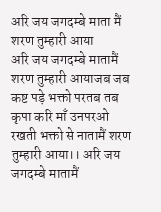अरि जय जगदम्बे माता मैं शरण तुम्हारी आया
अरि जय जगदम्बे मातामैं शरण तुम्हारी आयाजब जब कष्ट पड़े भक्तो परतब तब कृपा करि माँ उनपरओ रखती भक्तो से नातामैं शरण तुम्हारी आया।। अरि जय जगदम्बे मातामैं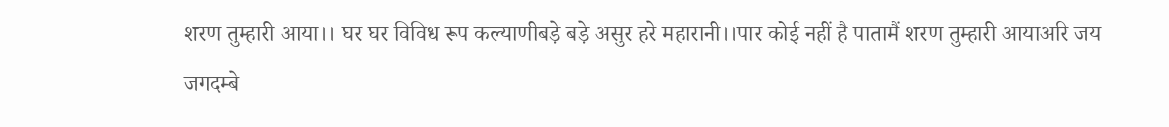शरण तुम्हारी आया।। घर घर विविध रूप कल्याणीबड़े बड़े असुर हरे महारानी।।पार कोई नहीं है पातामैं शरण तुम्हारी आयाअरि जय जगदम्बे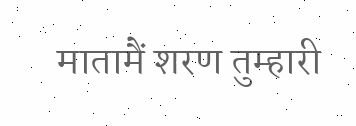मातामैं शरण तुम्हारी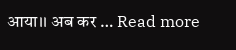आया।। अब कर … Read more